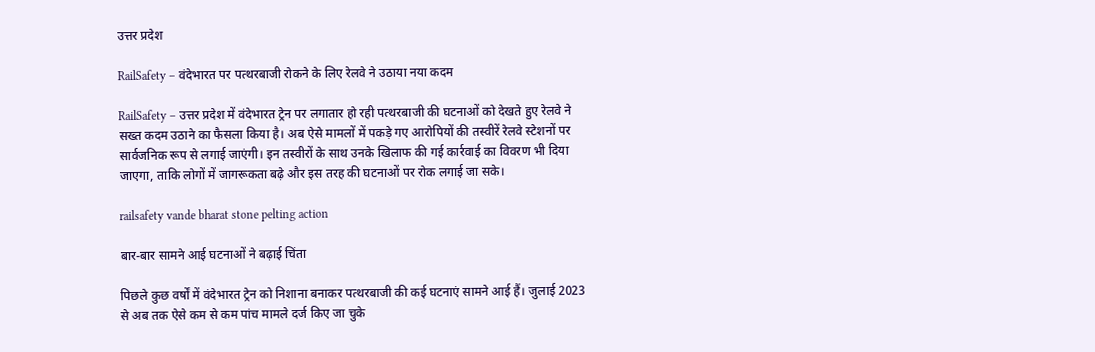उत्तर प्रदेश

RailSafety – वंदेभारत पर पत्थरबाजी रोकने के लिए रेलवे ने उठाया नया कदम

RailSafety – उत्तर प्रदेश में वंदेभारत ट्रेन पर लगातार हो रही पत्थरबाजी की घटनाओं को देखते हुए रेलवे ने सख्त कदम उठाने का फैसला किया है। अब ऐसे मामलों में पकड़े गए आरोपियों की तस्वीरें रेलवे स्टेशनों पर सार्वजनिक रूप से लगाई जाएंगी। इन तस्वीरों के साथ उनके खिलाफ की गई कार्रवाई का विवरण भी दिया जाएगा, ताकि लोगों में जागरूकता बढ़े और इस तरह की घटनाओं पर रोक लगाई जा सके।

railsafety vande bharat stone pelting action

बार-बार सामने आई घटनाओं ने बढ़ाई चिंता

पिछले कुछ वर्षों में वंदेभारत ट्रेन को निशाना बनाकर पत्थरबाजी की कई घटनाएं सामने आई हैं। जुलाई 2023 से अब तक ऐसे कम से कम पांच मामले दर्ज किए जा चुके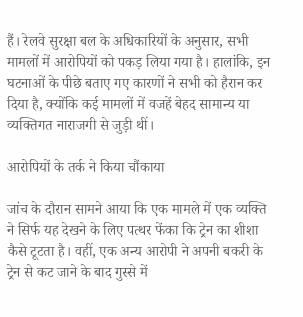हैं। रेलवे सुरक्षा बल के अधिकारियों के अनुसार, सभी मामलों में आरोपियों को पकड़ लिया गया है। हालांकि, इन घटनाओं के पीछे बताए गए कारणों ने सभी को हैरान कर दिया है, क्योंकि कई मामलों में वजहें बेहद सामान्य या व्यक्तिगत नाराजगी से जुड़ी थीं।

आरोपियों के तर्क ने किया चौंकाया

जांच के दौरान सामने आया कि एक मामले में एक व्यक्ति ने सिर्फ यह देखने के लिए पत्थर फेंका कि ट्रेन का शीशा कैसे टूटता है। वहीं, एक अन्य आरोपी ने अपनी बकरी के ट्रेन से कट जाने के बाद गुस्से में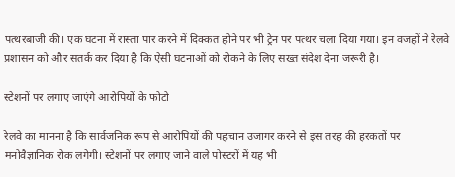पत्थरबाजी की। एक घटना में रास्ता पार करने में दिक्कत होने पर भी ट्रेन पर पत्थर चला दिया गया। इन वजहों ने रेलवे प्रशासन को और सतर्क कर दिया है कि ऐसी घटनाओं को रोकने के लिए सख्त संदेश देना जरूरी है।

स्टेशनों पर लगाए जाएंगे आरोपियों के फोटो

रेलवे का मानना है कि सार्वजनिक रूप से आरोपियों की पहचान उजागर करने से इस तरह की हरकतों पर मनोवैज्ञानिक रोक लगेगी। स्टेशनों पर लगाए जाने वाले पोस्टरों में यह भी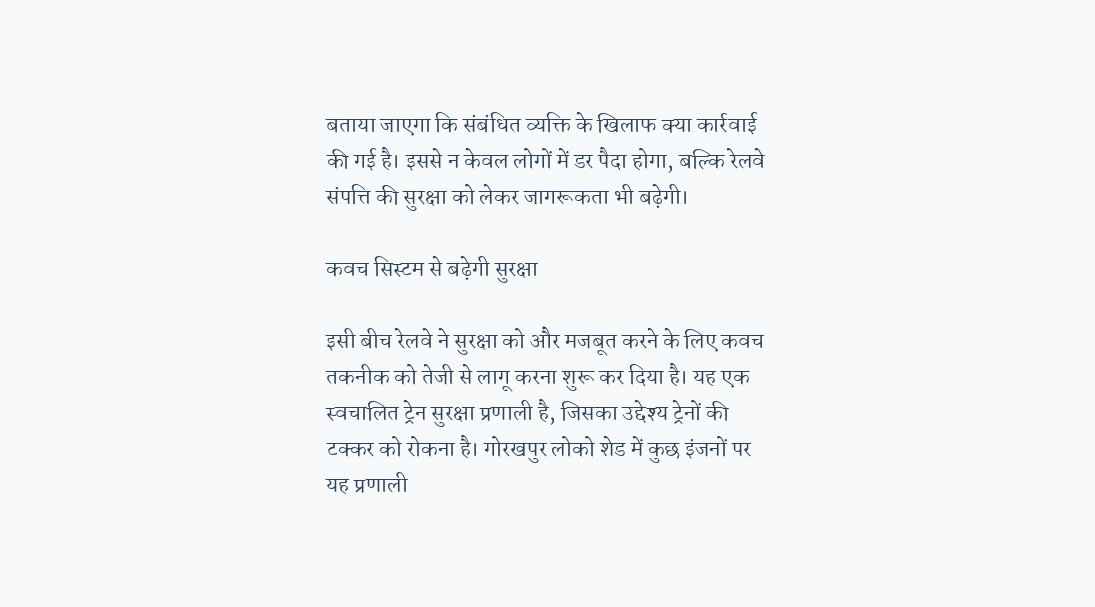बताया जाएगा कि संबंधित व्यक्ति के खिलाफ क्या कार्रवाई की गई है। इससे न केवल लोगों में डर पैदा होगा, बल्कि रेलवे संपत्ति की सुरक्षा को लेकर जागरूकता भी बढ़ेगी।

कवच सिस्टम से बढ़ेगी सुरक्षा

इसी बीच रेलवे ने सुरक्षा को और मजबूत करने के लिए कवच तकनीक को तेजी से लागू करना शुरू कर दिया है। यह एक स्वचालित ट्रेन सुरक्षा प्रणाली है, जिसका उद्देश्य ट्रेनों की टक्कर को रोकना है। गोरखपुर लोको शेड में कुछ इंजनों पर यह प्रणाली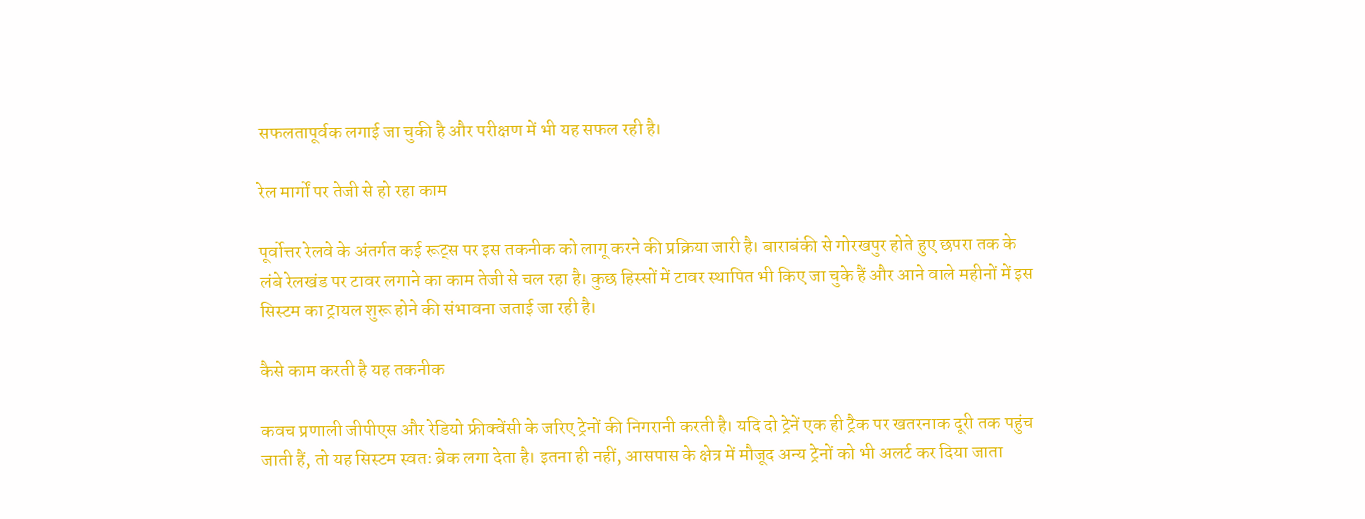सफलतापूर्वक लगाई जा चुकी है और परीक्षण में भी यह सफल रही है।

रेल मार्गों पर तेजी से हो रहा काम

पूर्वोत्तर रेलवे के अंतर्गत कई रूट्स पर इस तकनीक को लागू करने की प्रक्रिया जारी है। बाराबंकी से गोरखपुर होते हुए छपरा तक के लंबे रेलखंड पर टावर लगाने का काम तेजी से चल रहा है। कुछ हिस्सों में टावर स्थापित भी किए जा चुके हैं और आने वाले महीनों में इस सिस्टम का ट्रायल शुरू होने की संभावना जताई जा रही है।

कैसे काम करती है यह तकनीक

कवच प्रणाली जीपीएस और रेडियो फ्रीक्वेंसी के जरिए ट्रेनों की निगरानी करती है। यदि दो ट्रेनें एक ही ट्रैक पर खतरनाक दूरी तक पहुंच जाती हैं, तो यह सिस्टम स्वतः ब्रेक लगा देता है। इतना ही नहीं, आसपास के क्षेत्र में मौजूद अन्य ट्रेनों को भी अलर्ट कर दिया जाता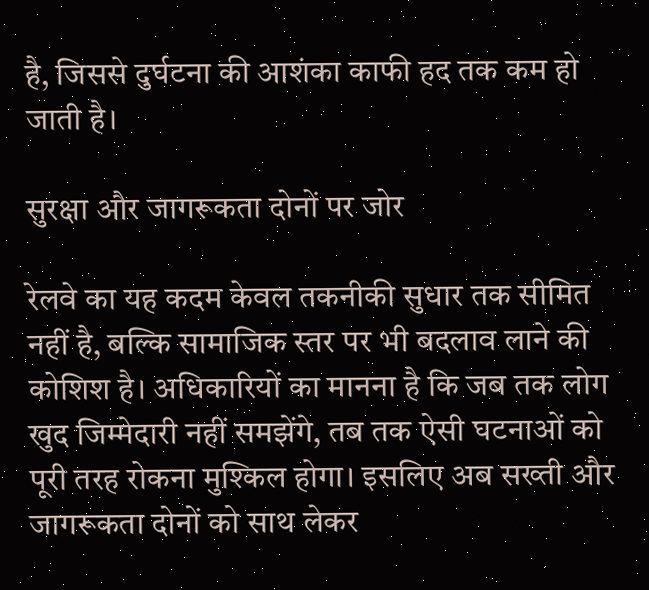है, जिससे दुर्घटना की आशंका काफी हद तक कम हो जाती है।

सुरक्षा और जागरूकता दोनों पर जोर

रेलवे का यह कदम केवल तकनीकी सुधार तक सीमित नहीं है, बल्कि सामाजिक स्तर पर भी बदलाव लाने की कोशिश है। अधिकारियों का मानना है कि जब तक लोग खुद जिम्मेदारी नहीं समझेंगे, तब तक ऐसी घटनाओं को पूरी तरह रोकना मुश्किल होगा। इसलिए अब सख्ती और जागरूकता दोनों को साथ लेकर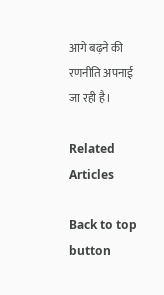आगे बढ़ने की रणनीति अपनाई जा रही है।

Related Articles

Back to top button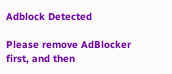Adblock Detected

Please remove AdBlocker first, and then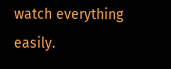watch everything easily.